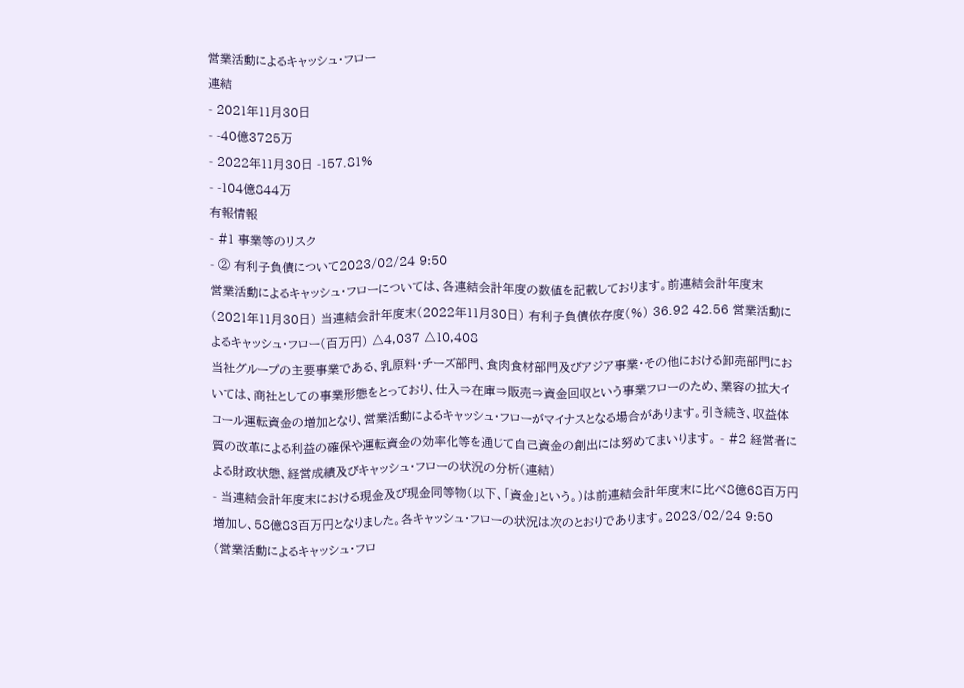営業活動によるキャッシュ・フロー
連結
- 2021年11月30日
- -40億3725万
- 2022年11月30日 -157.81%
- -104億844万
有報情報
- #1 事業等のリスク
- ② 有利子負債について2023/02/24 9:50
営業活動によるキャッシュ・フローについては、各連結会計年度の数値を記載しております。前連結会計年度末(2021年11月30日) 当連結会計年度末(2022年11月30日) 有利子負債依存度(%) 36.92 42.56 営業活動によるキャッシュ・フロー(百万円) △4,037 △10,408
当社グループの主要事業である、乳原料・チーズ部門、食肉食材部門及びアジア事業・その他における卸売部門においては、商社としての事業形態をとっており、仕入⇒在庫⇒販売⇒資金回収という事業フローのため、業容の拡大イコール運転資金の増加となり、営業活動によるキャッシュ・フローがマイナスとなる場合があります。引き続き、収益体質の改革による利益の確保や運転資金の効率化等を通じて自己資金の創出には努めてまいります。 - #2 経営者による財政状態、経営成績及びキャッシュ・フローの状況の分析(連結)
- 当連結会計年度末における現金及び現金同等物(以下、「資金」という。)は前連結会計年度末に比べ8億68百万円増加し、58億83百万円となりました。各キャッシュ・フローの状況は次のとおりであります。2023/02/24 9:50
(営業活動によるキャッシュ・フロ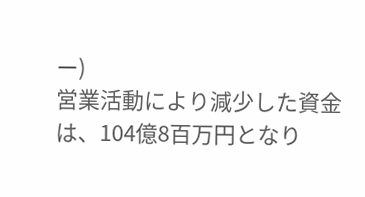ー)
営業活動により減少した資金は、104億8百万円となり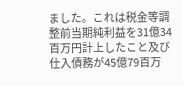ました。これは税金等調整前当期純利益を31億34百万円計上したこと及び仕入債務が45億79百万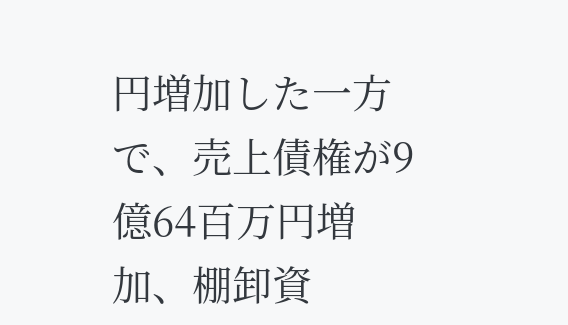円増加した一方で、売上債権が9億64百万円増加、棚卸資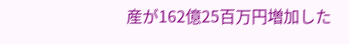産が162億25百万円増加した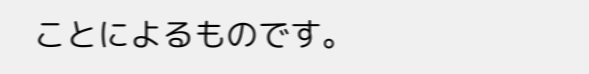ことによるものです。